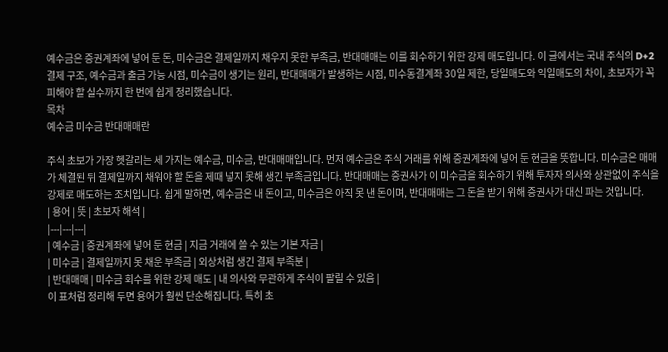예수금은 증권계좌에 넣어 둔 돈, 미수금은 결제일까지 채우지 못한 부족금, 반대매매는 이를 회수하기 위한 강제 매도입니다. 이 글에서는 국내 주식의 D+2 결제 구조, 예수금과 출금 가능 시점, 미수금이 생기는 원리, 반대매매가 발생하는 시점, 미수동결계좌 30일 제한, 당일매도와 익일매도의 차이, 초보자가 꼭 피해야 할 실수까지 한 번에 쉽게 정리했습니다.
목차
예수금 미수금 반대매매란

주식 초보가 가장 헷갈리는 세 가지는 예수금, 미수금, 반대매매입니다. 먼저 예수금은 주식 거래를 위해 증권계좌에 넣어 둔 현금을 뜻합니다. 미수금은 매매가 체결된 뒤 결제일까지 채워야 할 돈을 제때 넣지 못해 생긴 부족금입니다. 반대매매는 증권사가 이 미수금을 회수하기 위해 투자자 의사와 상관없이 주식을 강제로 매도하는 조치입니다. 쉽게 말하면, 예수금은 내 돈이고, 미수금은 아직 못 낸 돈이며, 반대매매는 그 돈을 받기 위해 증권사가 대신 파는 것입니다.
| 용어 | 뜻 | 초보자 해석 |
|---|---|---|
| 예수금 | 증권계좌에 넣어 둔 현금 | 지금 거래에 쓸 수 있는 기본 자금 |
| 미수금 | 결제일까지 못 채운 부족금 | 외상처럼 생긴 결제 부족분 |
| 반대매매 | 미수금 회수를 위한 강제 매도 | 내 의사와 무관하게 주식이 팔릴 수 있음 |
이 표처럼 정리해 두면 용어가 훨씬 단순해집니다. 특히 초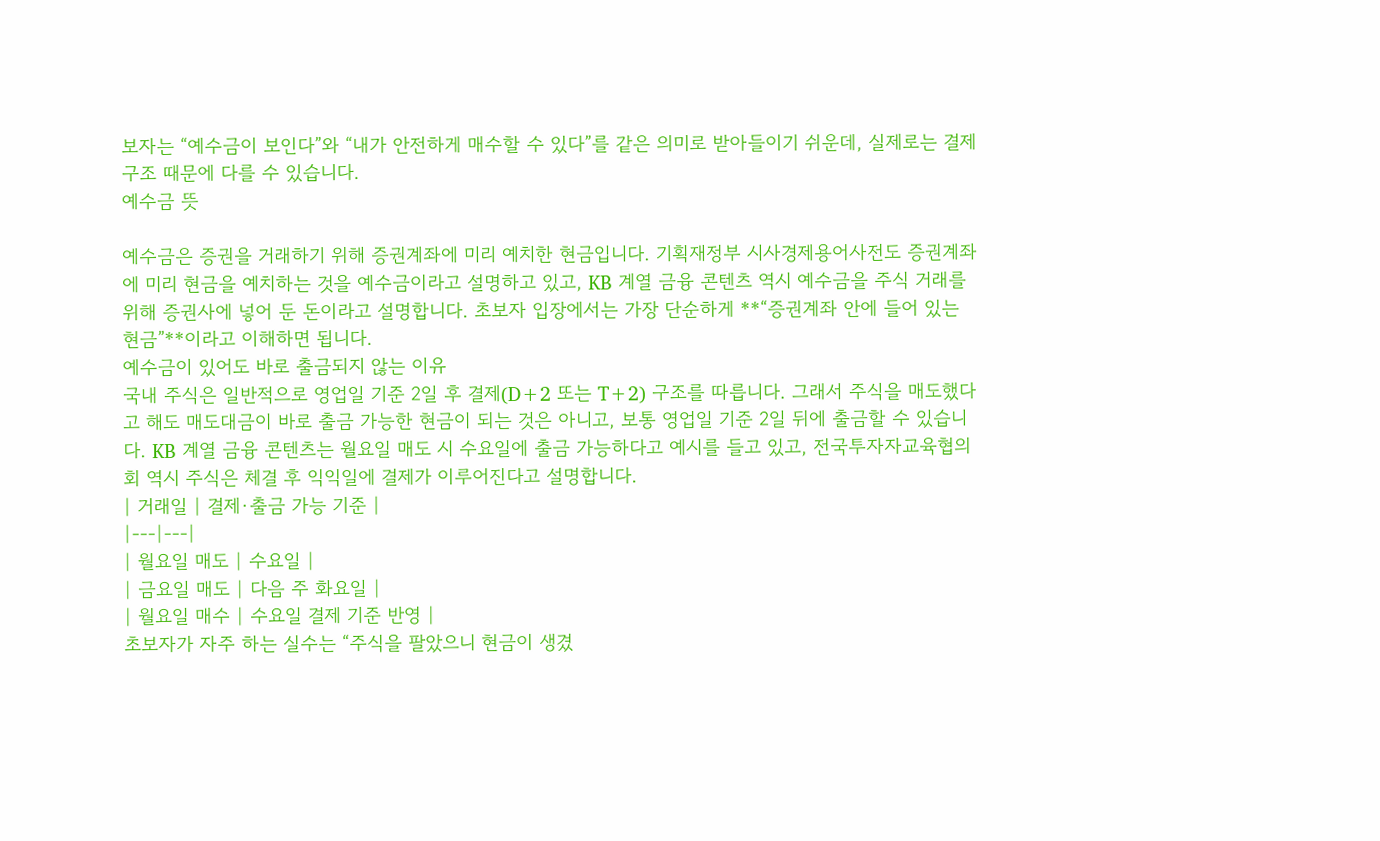보자는 “예수금이 보인다”와 “내가 안전하게 매수할 수 있다”를 같은 의미로 받아들이기 쉬운데, 실제로는 결제 구조 때문에 다를 수 있습니다.
예수금 뜻

예수금은 증권을 거래하기 위해 증권계좌에 미리 예치한 현금입니다. 기획재정부 시사경제용어사전도 증권계좌에 미리 현금을 예치하는 것을 예수금이라고 설명하고 있고, KB 계열 금융 콘텐츠 역시 예수금을 주식 거래를 위해 증권사에 넣어 둔 돈이라고 설명합니다. 초보자 입장에서는 가장 단순하게 **“증권계좌 안에 들어 있는 현금”**이라고 이해하면 됩니다.
예수금이 있어도 바로 출금되지 않는 이유
국내 주식은 일반적으로 영업일 기준 2일 후 결제(D+2 또는 T+2) 구조를 따릅니다. 그래서 주식을 매도했다고 해도 매도대금이 바로 출금 가능한 현금이 되는 것은 아니고, 보통 영업일 기준 2일 뒤에 출금할 수 있습니다. KB 계열 금융 콘텐츠는 월요일 매도 시 수요일에 출금 가능하다고 예시를 들고 있고, 전국투자자교육협의회 역시 주식은 체결 후 익익일에 결제가 이루어진다고 설명합니다.
| 거래일 | 결제·출금 가능 기준 |
|---|---|
| 월요일 매도 | 수요일 |
| 금요일 매도 | 다음 주 화요일 |
| 월요일 매수 | 수요일 결제 기준 반영 |
초보자가 자주 하는 실수는 “주식을 팔았으니 현금이 생겼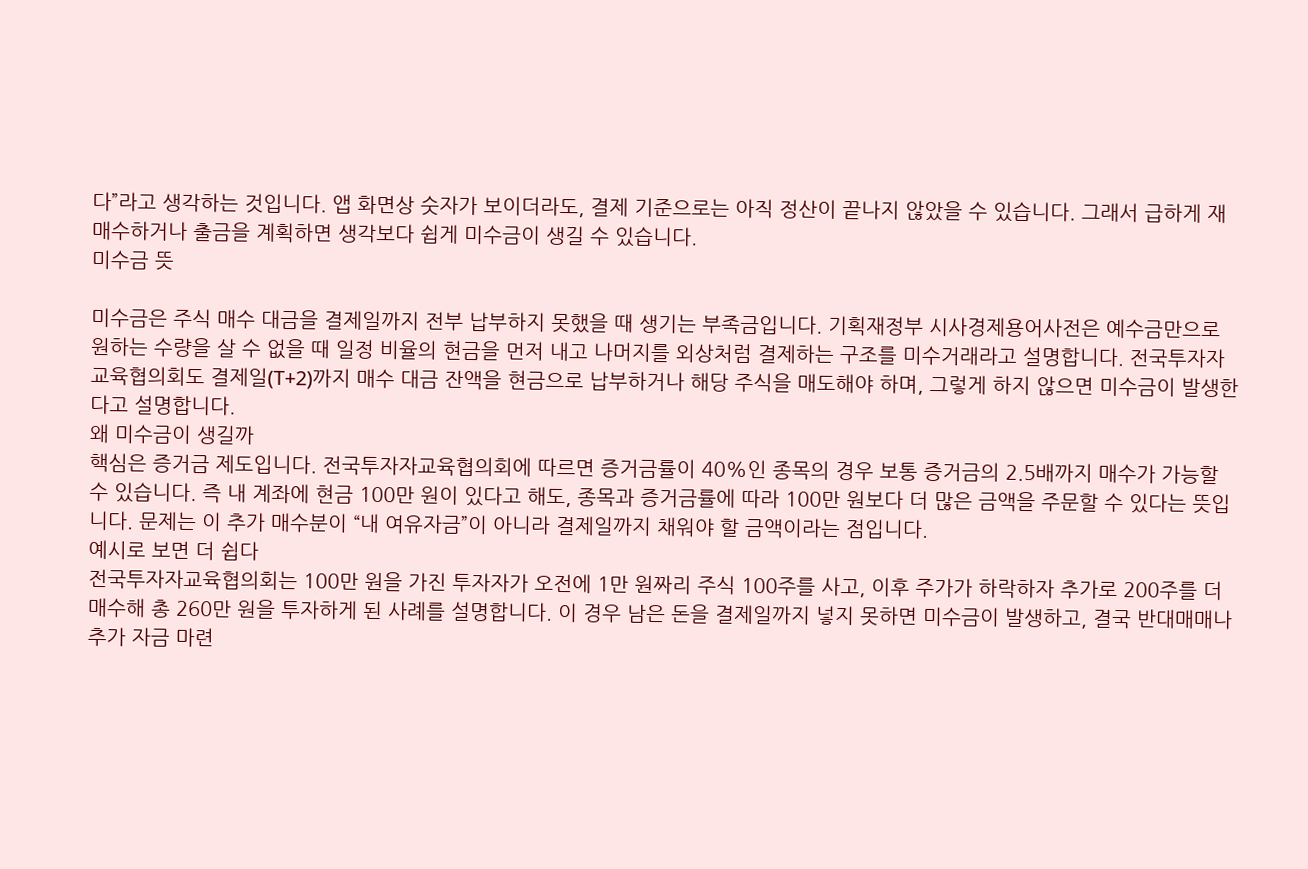다”라고 생각하는 것입니다. 앱 화면상 숫자가 보이더라도, 결제 기준으로는 아직 정산이 끝나지 않았을 수 있습니다. 그래서 급하게 재매수하거나 출금을 계획하면 생각보다 쉽게 미수금이 생길 수 있습니다.
미수금 뜻

미수금은 주식 매수 대금을 결제일까지 전부 납부하지 못했을 때 생기는 부족금입니다. 기획재정부 시사경제용어사전은 예수금만으로 원하는 수량을 살 수 없을 때 일정 비율의 현금을 먼저 내고 나머지를 외상처럼 결제하는 구조를 미수거래라고 설명합니다. 전국투자자교육협의회도 결제일(T+2)까지 매수 대금 잔액을 현금으로 납부하거나 해당 주식을 매도해야 하며, 그렇게 하지 않으면 미수금이 발생한다고 설명합니다.
왜 미수금이 생길까
핵심은 증거금 제도입니다. 전국투자자교육협의회에 따르면 증거금률이 40%인 종목의 경우 보통 증거금의 2.5배까지 매수가 가능할 수 있습니다. 즉 내 계좌에 현금 100만 원이 있다고 해도, 종목과 증거금률에 따라 100만 원보다 더 많은 금액을 주문할 수 있다는 뜻입니다. 문제는 이 추가 매수분이 “내 여유자금”이 아니라 결제일까지 채워야 할 금액이라는 점입니다.
예시로 보면 더 쉽다
전국투자자교육협의회는 100만 원을 가진 투자자가 오전에 1만 원짜리 주식 100주를 사고, 이후 주가가 하락하자 추가로 200주를 더 매수해 총 260만 원을 투자하게 된 사례를 설명합니다. 이 경우 남은 돈을 결제일까지 넣지 못하면 미수금이 발생하고, 결국 반대매매나 추가 자금 마련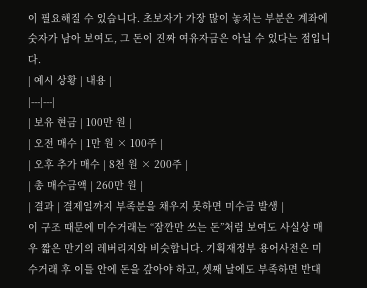이 필요해질 수 있습니다. 초보자가 가장 많이 놓치는 부분은 계좌에 숫자가 남아 보여도, 그 돈이 진짜 여유자금은 아닐 수 있다는 점입니다.
| 예시 상황 | 내용 |
|---|---|
| 보유 현금 | 100만 원 |
| 오전 매수 | 1만 원 × 100주 |
| 오후 추가 매수 | 8천 원 × 200주 |
| 총 매수금액 | 260만 원 |
| 결과 | 결제일까지 부족분을 채우지 못하면 미수금 발생 |
이 구조 때문에 미수거래는 “잠깐만 쓰는 돈”처럼 보여도 사실상 매우 짧은 만기의 레버리지와 비슷합니다. 기획재정부 용어사전은 미수거래 후 이틀 안에 돈을 갚아야 하고, 셋째 날에도 부족하면 반대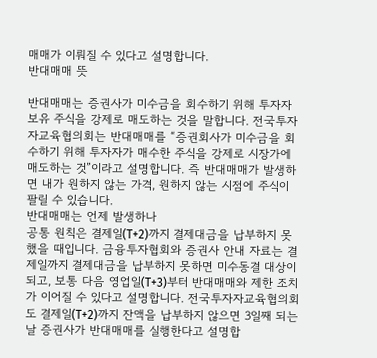매매가 이뤄질 수 있다고 설명합니다.
반대매매 뜻

반대매매는 증권사가 미수금을 회수하기 위해 투자자 보유 주식을 강제로 매도하는 것을 말합니다. 전국투자자교육협의회는 반대매매를 “증권회사가 미수금을 회수하기 위해 투자자가 매수한 주식을 강제로 시장가에 매도하는 것”이라고 설명합니다. 즉 반대매매가 발생하면 내가 원하지 않는 가격, 원하지 않는 시점에 주식이 팔릴 수 있습니다.
반대매매는 언제 발생하나
공통 원칙은 결제일(T+2)까지 결제대금을 납부하지 못했을 때입니다. 금융투자협회와 증권사 안내 자료는 결제일까지 결제대금을 납부하지 못하면 미수동결 대상이 되고, 보통 다음 영업일(T+3)부터 반대매매와 제한 조치가 이어질 수 있다고 설명합니다. 전국투자자교육협의회도 결제일(T+2)까지 잔액을 납부하지 않으면 3일째 되는 날 증권사가 반대매매를 실행한다고 설명합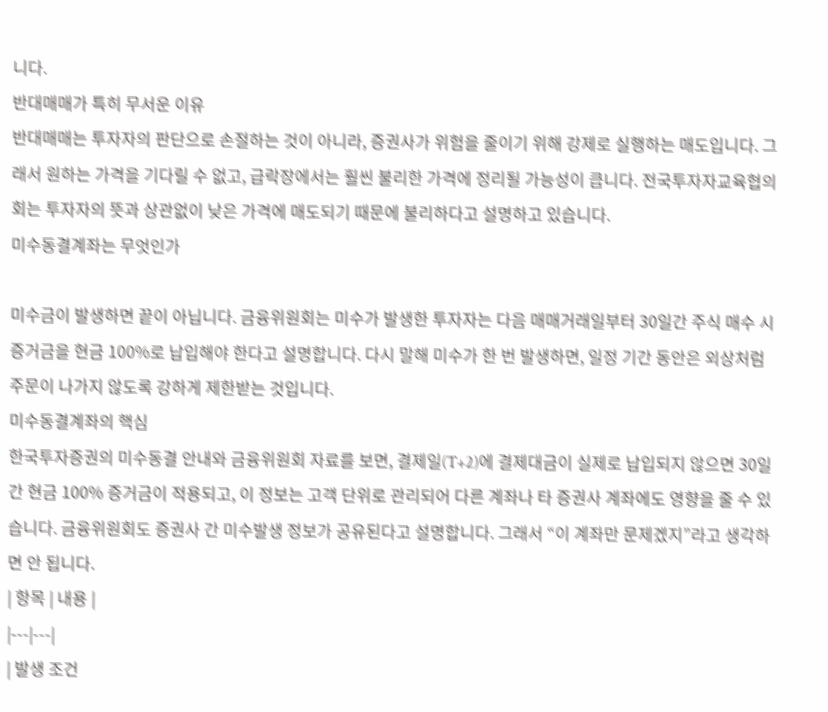니다.
반대매매가 특히 무서운 이유
반대매매는 투자자의 판단으로 손절하는 것이 아니라, 증권사가 위험을 줄이기 위해 강제로 실행하는 매도입니다. 그래서 원하는 가격을 기다릴 수 없고, 급락장에서는 훨씬 불리한 가격에 정리될 가능성이 큽니다. 전국투자자교육협의회는 투자자의 뜻과 상관없이 낮은 가격에 매도되기 때문에 불리하다고 설명하고 있습니다.
미수동결계좌는 무엇인가

미수금이 발생하면 끝이 아닙니다. 금융위원회는 미수가 발생한 투자자는 다음 매매거래일부터 30일간 주식 매수 시 증거금을 현금 100%로 납입해야 한다고 설명합니다. 다시 말해 미수가 한 번 발생하면, 일정 기간 동안은 외상처럼 주문이 나가지 않도록 강하게 제한받는 것입니다.
미수동결계좌의 핵심
한국투자증권의 미수동결 안내와 금융위원회 자료를 보면, 결제일(T+2)에 결제대금이 실제로 납입되지 않으면 30일간 현금 100% 증거금이 적용되고, 이 정보는 고객 단위로 관리되어 다른 계좌나 타 증권사 계좌에도 영향을 줄 수 있습니다. 금융위원회도 증권사 간 미수발생 정보가 공유된다고 설명합니다. 그래서 “이 계좌만 문제겠지”라고 생각하면 안 됩니다.
| 항목 | 내용 |
|---|---|
| 발생 조건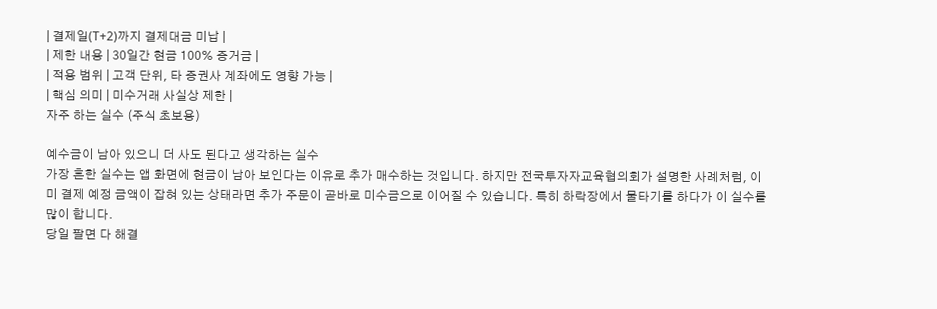| 결제일(T+2)까지 결제대금 미납 |
| 제한 내용 | 30일간 현금 100% 증거금 |
| 적용 범위 | 고객 단위, 타 증권사 계좌에도 영향 가능 |
| 핵심 의미 | 미수거래 사실상 제한 |
자주 하는 실수 (주식 초보용)

예수금이 남아 있으니 더 사도 된다고 생각하는 실수
가장 흔한 실수는 앱 화면에 현금이 남아 보인다는 이유로 추가 매수하는 것입니다. 하지만 전국투자자교육협의회가 설명한 사례처럼, 이미 결제 예정 금액이 잡혀 있는 상태라면 추가 주문이 곧바로 미수금으로 이어질 수 있습니다. 특히 하락장에서 물타기를 하다가 이 실수를 많이 합니다.
당일 팔면 다 해결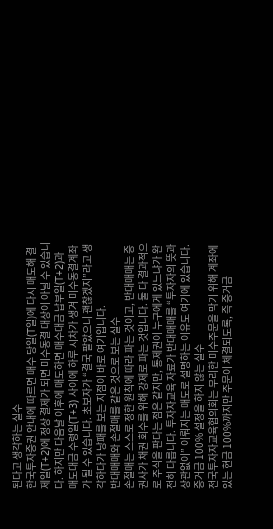된다고 생각하는 실수
한국투자증권 안내에 따르면 매수 당일(T일)에 다시 매도해 결제일(T+2)에 정상 결제가 되면 미수동결 대상이 아닐 수 있습니다. 하지만 다음날 이후에 매도하면 매수대금 납부일(T+2)과 매도대금 수령일(T+3) 사이에 하루 시차가 생겨 미수동결계좌가 될 수 있습니다. 초보자가 “결국 팔았으니 괜찮겠지”라고 생각하다가 낭패를 보는 지점이 바로 여기입니다.
반대매매와 손절매를 같은 것으로 보는 실수
손절매는 스스로 정한 원칙에 따라 파는 것이고, 반대매매는 증권사가 채권 회수를 위해 강제로 파는 것입니다. 둘 다 결과적으로 주식을 판다는 점은 같지만, 통제권이 누구에게 있느냐가 완전히 다릅니다. 투자자교육 자료가 반대매매를 “투자자의 뜻과 상관없이” 이뤄지는 매도로 설명하는 이유도 여기에 있습니다.
증거금 100% 설정을 하지 않는 실수
전국투자자교육협의회는 무리한 미수주문을 막기 위해 계좌에 있는 현금 100%까지만 주문이 체결되도록, 즉 증거금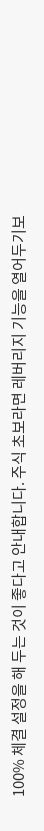100% 체결 설정을 해 두는 것이 좋다고 안내합니다. 주식 초보라면 레버리지 기능을 열어두기보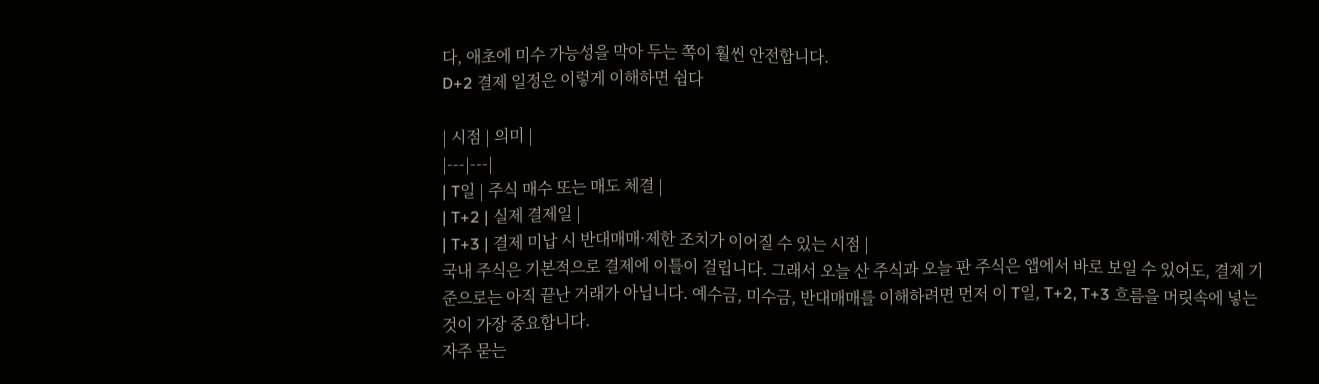다, 애초에 미수 가능성을 막아 두는 쪽이 훨씬 안전합니다.
D+2 결제 일정은 이렇게 이해하면 쉽다

| 시점 | 의미 |
|---|---|
| T일 | 주식 매수 또는 매도 체결 |
| T+2 | 실제 결제일 |
| T+3 | 결제 미납 시 반대매매·제한 조치가 이어질 수 있는 시점 |
국내 주식은 기본적으로 결제에 이틀이 걸립니다. 그래서 오늘 산 주식과 오늘 판 주식은 앱에서 바로 보일 수 있어도, 결제 기준으로는 아직 끝난 거래가 아닙니다. 예수금, 미수금, 반대매매를 이해하려면 먼저 이 T일, T+2, T+3 흐름을 머릿속에 넣는 것이 가장 중요합니다.
자주 묻는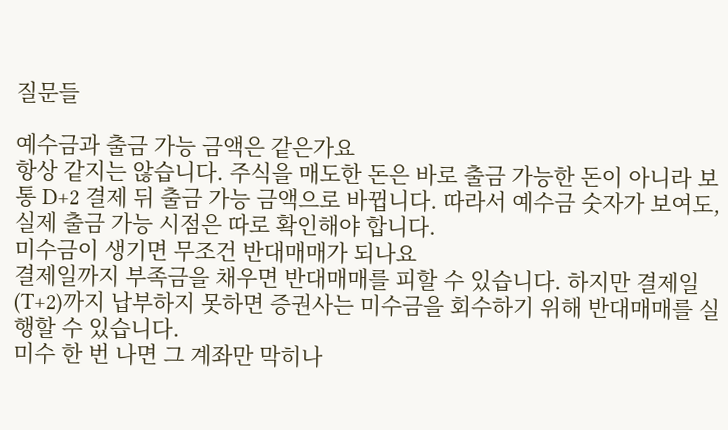질문들

예수금과 출금 가능 금액은 같은가요
항상 같지는 않습니다. 주식을 매도한 돈은 바로 출금 가능한 돈이 아니라 보통 D+2 결제 뒤 출금 가능 금액으로 바뀝니다. 따라서 예수금 숫자가 보여도, 실제 출금 가능 시점은 따로 확인해야 합니다.
미수금이 생기면 무조건 반대매매가 되나요
결제일까지 부족금을 채우면 반대매매를 피할 수 있습니다. 하지만 결제일(T+2)까지 납부하지 못하면 증권사는 미수금을 회수하기 위해 반대매매를 실행할 수 있습니다.
미수 한 번 나면 그 계좌만 막히나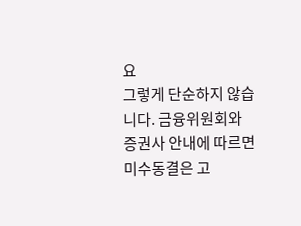요
그렇게 단순하지 않습니다. 금융위원회와 증권사 안내에 따르면 미수동결은 고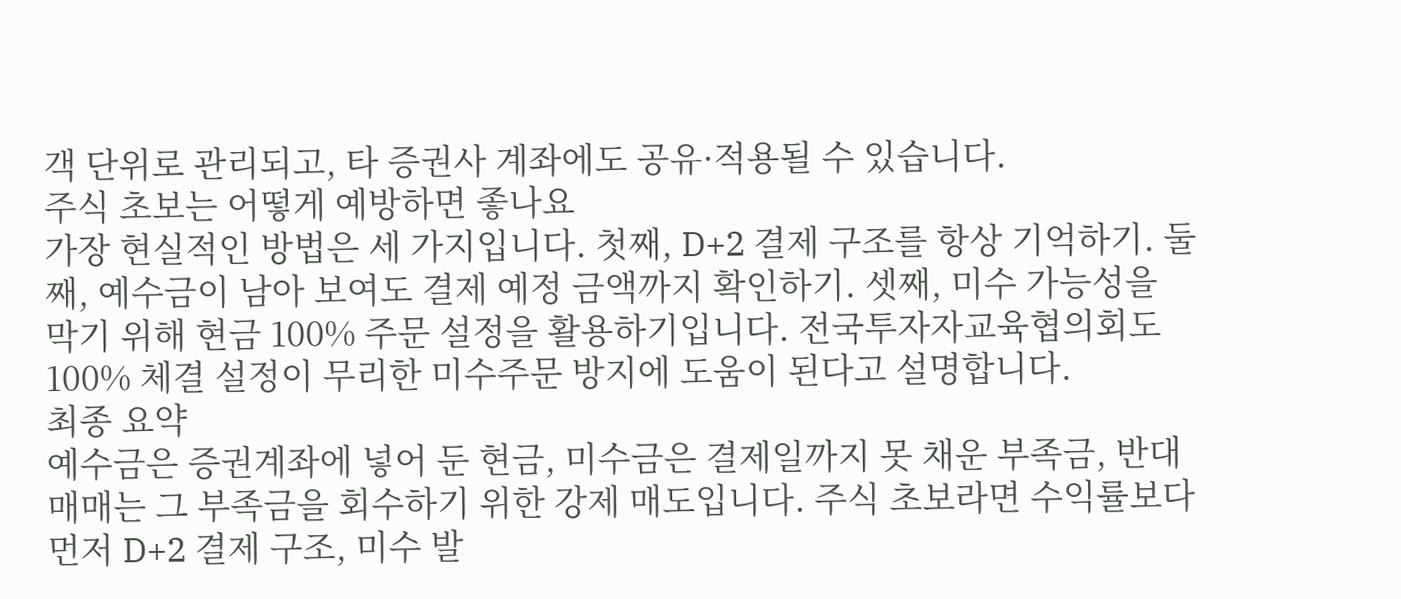객 단위로 관리되고, 타 증권사 계좌에도 공유·적용될 수 있습니다.
주식 초보는 어떻게 예방하면 좋나요
가장 현실적인 방법은 세 가지입니다. 첫째, D+2 결제 구조를 항상 기억하기. 둘째, 예수금이 남아 보여도 결제 예정 금액까지 확인하기. 셋째, 미수 가능성을 막기 위해 현금 100% 주문 설정을 활용하기입니다. 전국투자자교육협의회도 100% 체결 설정이 무리한 미수주문 방지에 도움이 된다고 설명합니다.
최종 요약
예수금은 증권계좌에 넣어 둔 현금, 미수금은 결제일까지 못 채운 부족금, 반대매매는 그 부족금을 회수하기 위한 강제 매도입니다. 주식 초보라면 수익률보다 먼저 D+2 결제 구조, 미수 발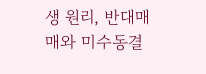생 원리, 반대매매와 미수동결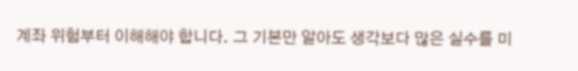계좌 위험부터 이해해야 합니다. 그 기본만 알아도 생각보다 많은 실수를 미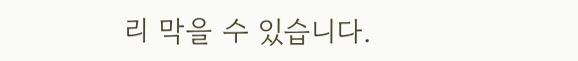리 막을 수 있습니다.